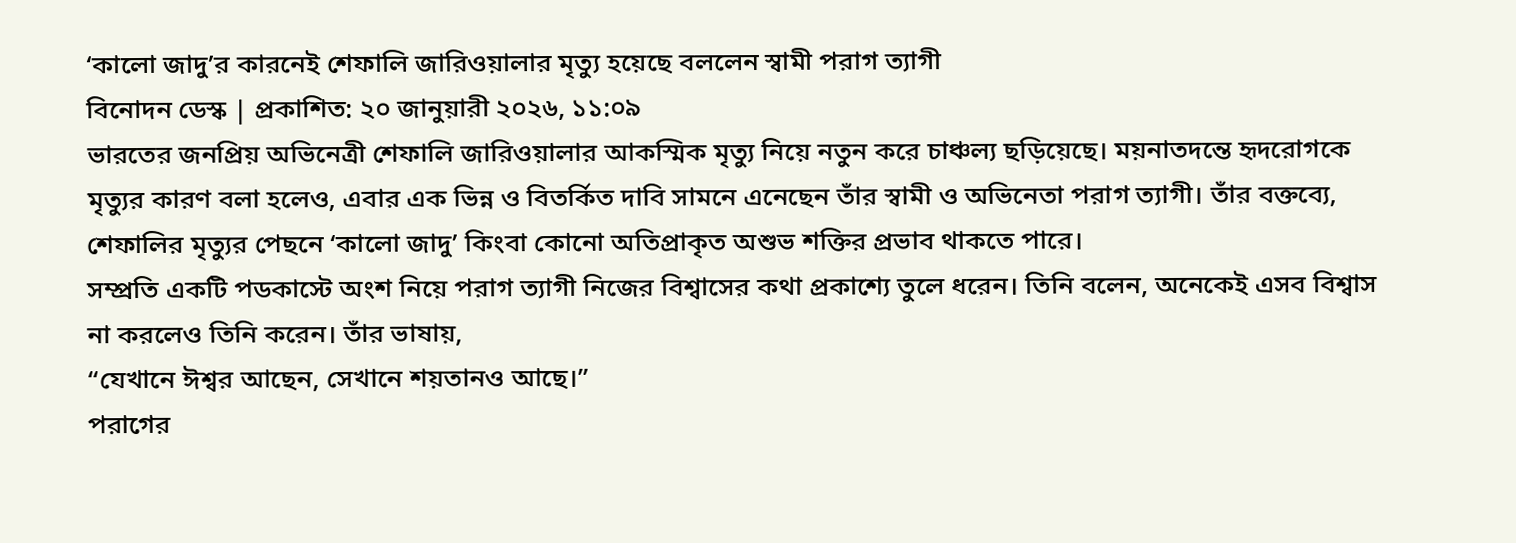‘কালো জাদু’র কারনেই শেফালি জারিওয়ালার মৃত্যু হয়েছে বললেন স্বামী পরাগ ত্যাগী
বিনোদন ডেস্ক | প্রকাশিত: ২০ জানুয়ারী ২০২৬, ১১:০৯
ভারতের জনপ্রিয় অভিনেত্রী শেফালি জারিওয়ালার আকস্মিক মৃত্যু নিয়ে নতুন করে চাঞ্চল্য ছড়িয়েছে। ময়নাতদন্তে হৃদরোগকে মৃত্যুর কারণ বলা হলেও, এবার এক ভিন্ন ও বিতর্কিত দাবি সামনে এনেছেন তাঁর স্বামী ও অভিনেতা পরাগ ত্যাগী। তাঁর বক্তব্যে, শেফালির মৃত্যুর পেছনে ‘কালো জাদু’ কিংবা কোনো অতিপ্রাকৃত অশুভ শক্তির প্রভাব থাকতে পারে।
সম্প্রতি একটি পডকাস্টে অংশ নিয়ে পরাগ ত্যাগী নিজের বিশ্বাসের কথা প্রকাশ্যে তুলে ধরেন। তিনি বলেন, অনেকেই এসব বিশ্বাস না করলেও তিনি করেন। তাঁর ভাষায়,
“যেখানে ঈশ্বর আছেন, সেখানে শয়তানও আছে।”
পরাগের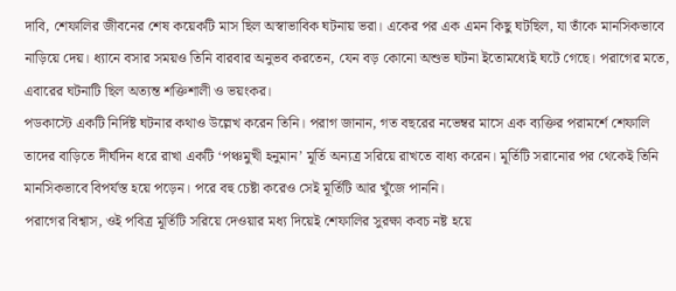দাবি, শেফালির জীবনের শেষ কয়েকটি মাস ছিল অস্বাভাবিক ঘটনায় ভরা। একের পর এক এমন কিছু ঘটছিল, যা তাঁকে মানসিকভাবে নাড়িয়ে দেয়। ধ্যানে বসার সময়ও তিনি বারবার অনুভব করতেন, যেন বড় কোনো অশুভ ঘটনা ইতোমধ্যেই ঘটে গেছে। পরাগের মতে, এবারের ঘটনাটি ছিল অত্যন্ত শক্তিশালী ও ভয়ংকর।
পডকাস্টে একটি নির্দিষ্ট ঘটনার কথাও উল্লেখ করেন তিনি। পরাগ জানান, গত বছরের নভেম্বর মাসে এক ব্যক্তির পরামর্শে শেফালি তাদের বাড়িতে দীর্ঘদিন ধরে রাখা একটি ‘পঞ্চমুখী হনুমান’ মূর্তি অন্যত্র সরিয়ে রাখতে বাধ্য করেন। মূর্তিটি সরানোর পর থেকেই তিনি মানসিকভাবে বিপর্যস্ত হয়ে পড়েন। পরে বহু চেষ্টা করেও সেই মূর্তিটি আর খুঁজে পাননি।
পরাগের বিশ্বাস, ওই পবিত্র মূর্তিটি সরিয়ে দেওয়ার মধ্য দিয়েই শেফালির সুরক্ষা কবচ নষ্ট হয়ে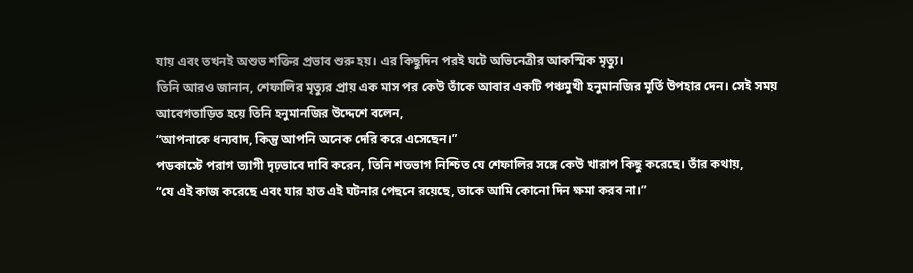যায় এবং তখনই অশুভ শক্তির প্রভাব শুরু হয়। এর কিছুদিন পরই ঘটে অভিনেত্রীর আকস্মিক মৃত্যু।
তিনি আরও জানান, শেফালির মৃত্যুর প্রায় এক মাস পর কেউ তাঁকে আবার একটি পঞ্চমুখী হনুমানজির মূর্তি উপহার দেন। সেই সময় আবেগতাড়িত হয়ে তিনি হনুমানজির উদ্দেশে বলেন,
“আপনাকে ধন্যবাদ, কিন্তু আপনি অনেক দেরি করে এসেছেন।”
পডকাস্টে পরাগ ত্যাগী দৃঢ়ভাবে দাবি করেন, তিনি শতভাগ নিশ্চিত যে শেফালির সঙ্গে কেউ খারাপ কিছু করেছে। তাঁর কথায়,
“যে এই কাজ করেছে এবং যার হাত এই ঘটনার পেছনে রয়েছে, তাকে আমি কোনো দিন ক্ষমা করব না।”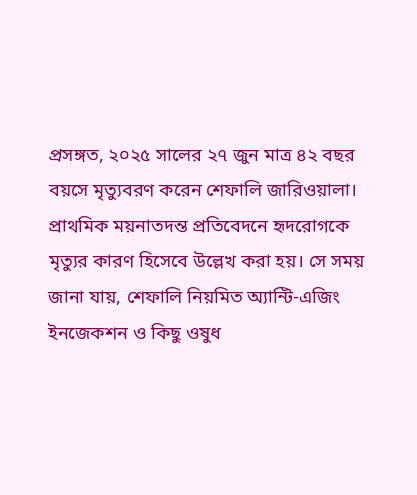প্রসঙ্গত, ২০২৫ সালের ২৭ জুন মাত্র ৪২ বছর বয়সে মৃত্যুবরণ করেন শেফালি জারিওয়ালা। প্রাথমিক ময়নাতদন্ত প্রতিবেদনে হৃদরোগকে মৃত্যুর কারণ হিসেবে উল্লেখ করা হয়। সে সময় জানা যায়, শেফালি নিয়মিত অ্যান্টি-এজিং ইনজেকশন ও কিছু ওষুধ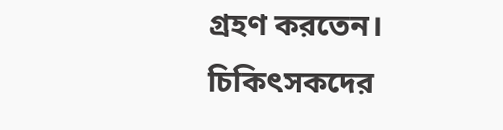গ্রহণ করতেন। চিকিৎসকদের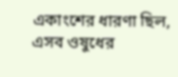একাংশের ধারণা ছিল, এসব ওষুধের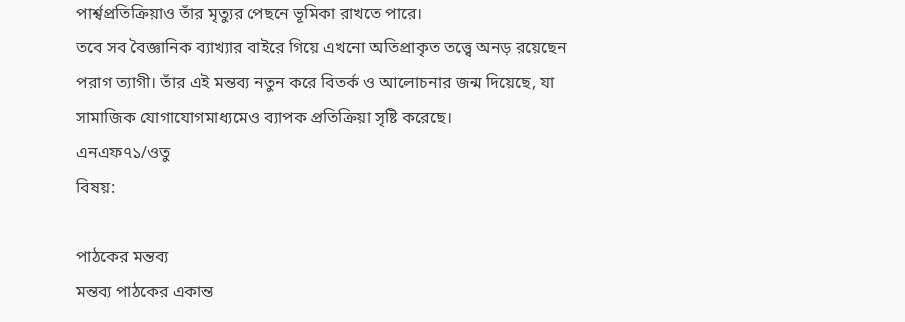পার্শ্বপ্রতিক্রিয়াও তাঁর মৃত্যুর পেছনে ভূমিকা রাখতে পারে।
তবে সব বৈজ্ঞানিক ব্যাখ্যার বাইরে গিয়ে এখনো অতিপ্রাকৃত তত্ত্বে অনড় রয়েছেন পরাগ ত্যাগী। তাঁর এই মন্তব্য নতুন করে বিতর্ক ও আলোচনার জন্ম দিয়েছে, যা সামাজিক যোগাযোগমাধ্যমেও ব্যাপক প্রতিক্রিয়া সৃষ্টি করেছে।
এনএফ৭১/ওতু
বিষয়:

পাঠকের মন্তব্য
মন্তব্য পাঠকের একান্ত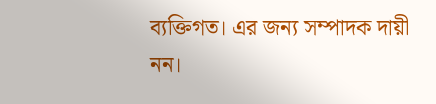ব্যক্তিগত। এর জন্য সম্পাদক দায়ী নন।